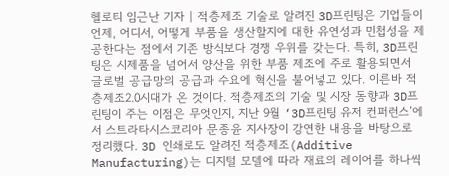헬로티 임근난 기자 | 적층제조 기술로 알려진 3D프린팅은 기업들이 언제, 어디서, 어떻게 부품을 생산할지에 대한 유연성과 민첩성을 제공한다는 점에서 기존 방식보다 경쟁 우위를 갖는다. 특히, 3D프린팅은 시제품을 넘어서 양산을 위한 부품 제조에 주로 활용되면서 글로벌 공급망의 공급과 수요에 혁신을 불어넣고 있다. 이른바 적층제조2.0시대가 온 것이다. 적층제조의 기술 및 시장 동향과 3D프린팅이 주는 이점은 무엇인지, 지난 9월 ‘3D프린팅 유저 컨퍼런스’에서 스트라타시스코리아 문종윤 지사장이 강연한 내용을 바탕으로 정리했다. 3D 인쇄로도 알려진 적층제조(Additive Manufacturing)는 디지털 모델에 따라 재료의 레이어를 하나씩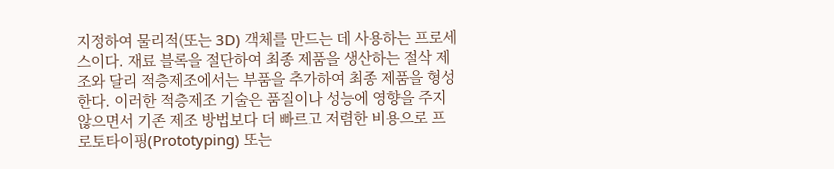지정하여 물리적(또는 3D) 객체를 만드는 데 사용하는 프로세스이다. 재료 블록을 절단하여 최종 제품을 생산하는 절삭 제조와 달리 적층제조에서는 부품을 추가하여 최종 제품을 형성한다. 이러한 적층제조 기술은 품질이나 성능에 영향을 주지 않으면서 기존 제조 방법보다 더 빠르고 저렴한 비용으로 프로토타이핑(Prototyping) 또는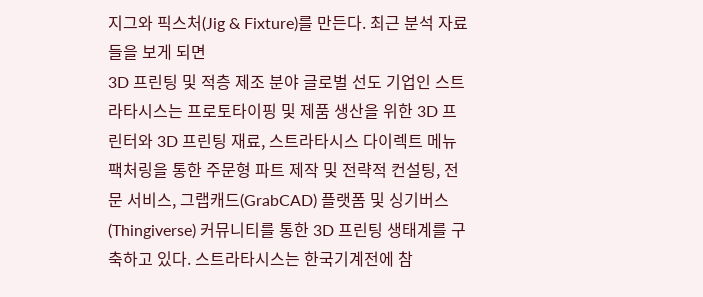지그와 픽스처(Jig & Fixture)를 만든다. 최근 분석 자료들을 보게 되면
3D 프린팅 및 적층 제조 분야 글로벌 선도 기업인 스트라타시스는 프로토타이핑 및 제품 생산을 위한 3D 프린터와 3D 프린팅 재료, 스트라타시스 다이렉트 메뉴팩처링을 통한 주문형 파트 제작 및 전략적 컨설팅, 전문 서비스, 그랩캐드(GrabCAD) 플랫폼 및 싱기버스(Thingiverse) 커뮤니티를 통한 3D 프린팅 생태계를 구축하고 있다. 스트라타시스는 한국기계전에 참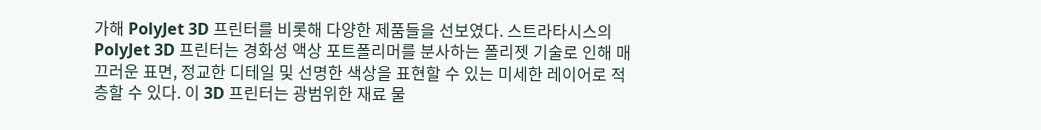가해 PolyJet 3D 프린터를 비롯해 다양한 제품들을 선보였다. 스트라타시스의 PolyJet 3D 프린터는 경화성 액상 포트폴리머를 분사하는 폴리젯 기술로 인해 매끄러운 표면, 정교한 디테일 및 선명한 색상을 표현할 수 있는 미세한 레이어로 적층할 수 있다. 이 3D 프린터는 광범위한 재료 물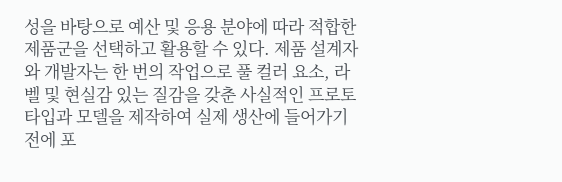성을 바탕으로 예산 및 응용 분야에 따라 적합한 제품군을 선택하고 활용할 수 있다. 제품 설계자와 개발자는 한 번의 작업으로 풀 컬러 요소, 라벨 및 현실감 있는 질감을 갖춘 사실적인 프로토타입과 모델을 제작하여 실제 생산에 들어가기 전에 포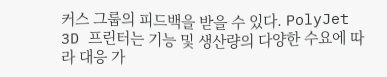커스 그룹의 피드백을 받을 수 있다. PolyJet 3D 프린터는 기능 및 생산량의 다양한 수요에 따라 대응 가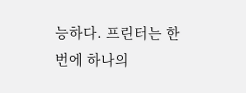능하다. 프린터는 한 번에 하나의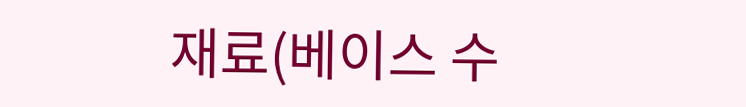재료(베이스 수